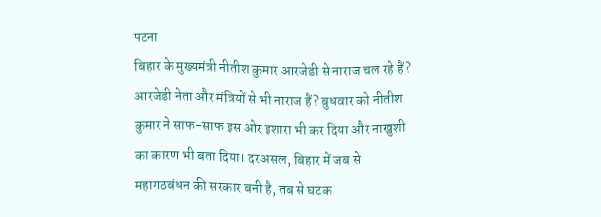पटना
बिहार के मुख्यमंत्री नीतीश कुमार आरजेडी से नाराज चल रहे हैं? आरजेडी नेता और मंत्रियों से भी नाराज हैं? बुधवार को नीतीश कुमार ने साफ-साफ इस ओर इशारा भी कर दिया और नाखुशी का कारण भी बता दिया। दरअसल, बिहार में जब से महागठबंधन की सरकार बनी है, तब से घटक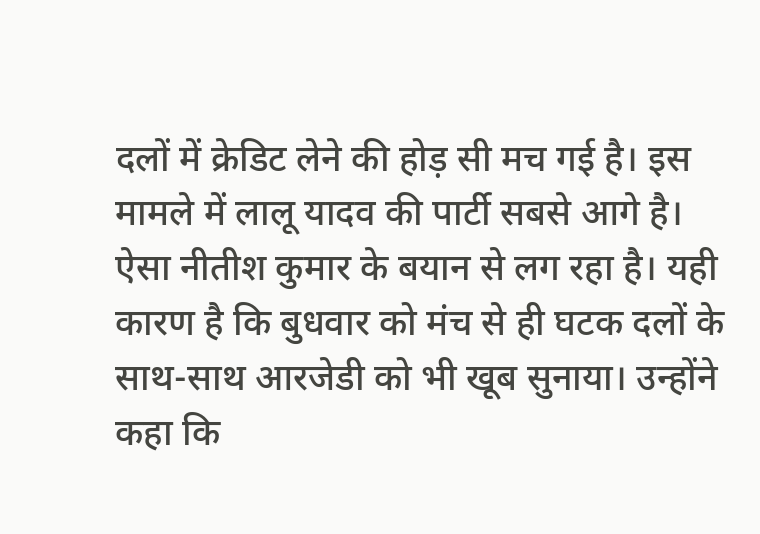दलों में क्रेडिट लेने की होड़ सी मच गई है। इस मामले में लालू यादव की पार्टी सबसे आगे है। ऐसा नीतीश कुमार के बयान से लग रहा है। यही कारण है कि बुधवार को मंच से ही घटक दलों के साथ-साथ आरजेडी को भी खूब सुनाया। उन्होंने कहा कि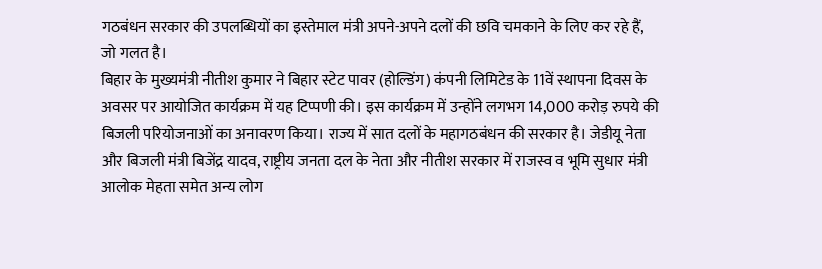गठबंधन सरकार की उपलब्धियों का इस्तेमाल मंत्री अपने-अपने दलों की छवि चमकाने के लिए कर रहे हैं, जो गलत है।
बिहार के मुख्यमंत्री नीतीश कुमार ने बिहार स्टेट पावर (होल्डिंग) कंपनी लिमिटेड के 11वें स्थापना दिवस के अवसर पर आयोजित कार्यक्रम में यह टिप्पणी की। इस कार्यक्रम में उन्होंने लगभग 14,000 करोड़ रुपये की बिजली परियोजनाओं का अनावरण किया। राज्य में सात दलों के महागठबंधन की सरकार है। जेडीयू नेता और बिजली मंत्री बिजेंद्र यादव, राष्ट्रीय जनता दल के नेता और नीतीश सरकार में राजस्व व भूमि सुधार मंत्री आलोक मेहता समेत अन्य लोग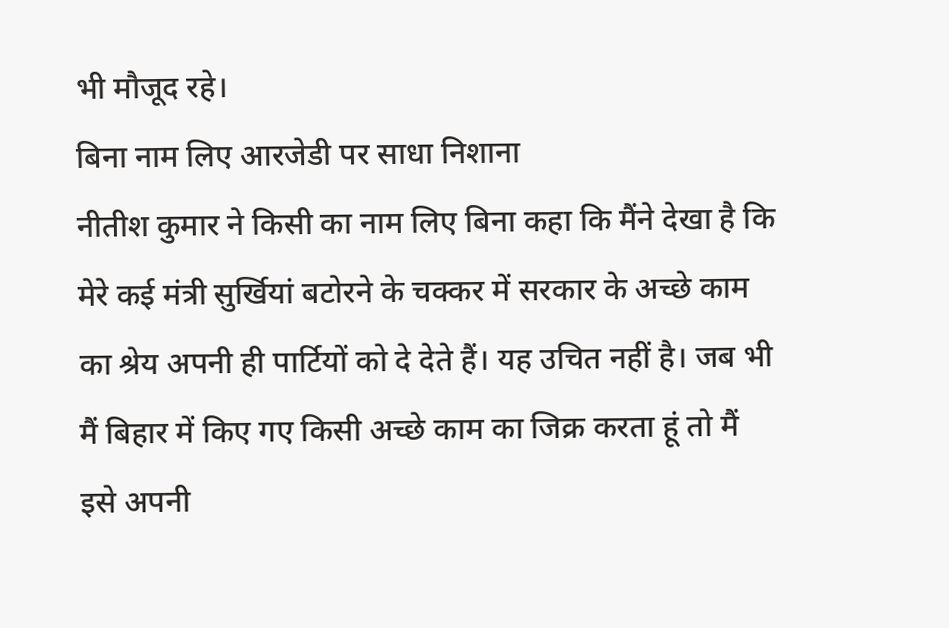भी मौजूद रहे।
बिना नाम लिए आरजेडी पर साधा निशाना
नीतीश कुमार ने किसी का नाम लिए बिना कहा कि मैंने देखा है कि मेरे कई मंत्री सुर्खियां बटोरने के चक्कर में सरकार के अच्छे काम का श्रेय अपनी ही पार्टियों को दे देते हैं। यह उचित नहीं है। जब भी मैं बिहार में किए गए किसी अच्छे काम का जिक्र करता हूं तो मैं इसे अपनी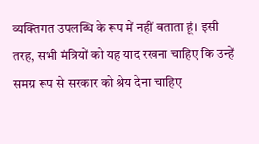व्यक्तिगत उपलब्धि के रूप में नहीं बताता हूं। इसी तरह, सभी मंत्रियों को यह याद रखना चाहिए कि उन्हें समग्र रूप से सरकार को श्रेय देना चाहिए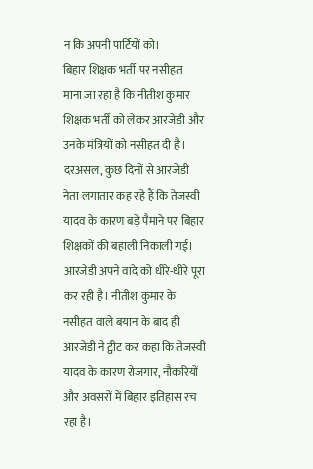न कि अपनी पार्टियों को।
बिहार शिक्षक भर्ती पर नसीहत
माना जा रहा है कि नीतीश कुमार शिक्षक भर्ती को लेकर आरजेडी और उनके मंत्रियों को नसीहत दी है। दरअसल, कुछ दिनों से आरजेडी नेता लगातार कह रहे हैं कि तेजस्वी यादव के कारण बड़े पैमाने पर बिहार शिक्षकों की बहाली निकाली गई। आरजेडी अपने वादे को धीरे-धीरे पूरा कर रही है। नीतीश कुमार के नसीहत वाले बयान के बाद ही आरजेडी ने ट्वीट कर कहा कि तेजस्वी यादव के कारण रोजगार, नौकरियों और अवसरों में बिहार इतिहास रच रहा है।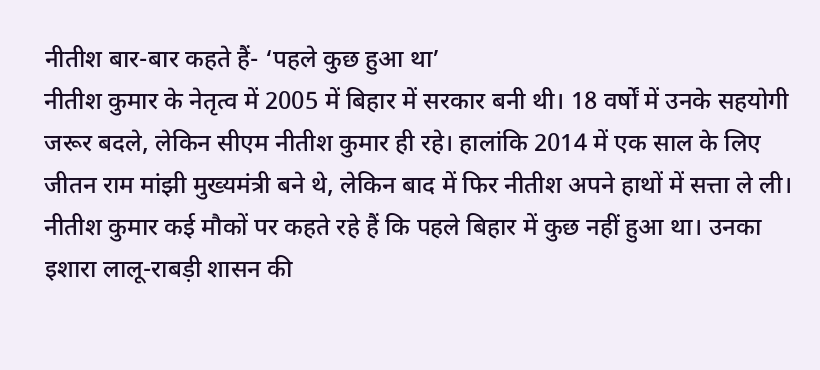नीतीश बार-बार कहते हैं- ‘पहले कुछ हुआ था’
नीतीश कुमार के नेतृत्व में 2005 में बिहार में सरकार बनी थी। 18 वर्षों में उनके सहयोगी जरूर बदले, लेकिन सीएम नीतीश कुमार ही रहे। हालांकि 2014 में एक साल के लिए जीतन राम मांझी मुख्यमंत्री बने थे, लेकिन बाद में फिर नीतीश अपने हाथों में सत्ता ले ली। नीतीश कुमार कई मौकों पर कहते रहे हैं कि पहले बिहार में कुछ नहीं हुआ था। उनका इशारा लालू-राबड़ी शासन की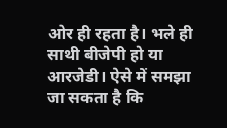ओर ही रहता है। भले ही साथी बीजेपी हो या आरजेडी। ऐसे में समझा जा सकता है कि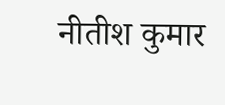नीतीश कुमार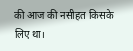की आज की नसीहत किसके लिए था।